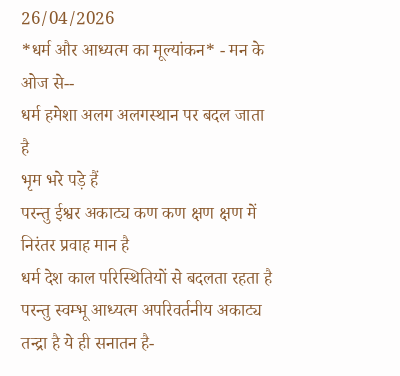26/04/2026
*धर्म और आध्यत्म का मूल्यांकन* - मन के ओज से--
धर्म हमेशा अलग अलगस्थान पर बदल जाता है
भृम भरे पड़े हैं
परन्तु ईश्वर अकाट्य कण कण क्षण क्षण में निरंतर प्रवाह मान है
धर्म देश काल परिस्थितियों से बदलता रहता है
परन्तु स्वम्भू आध्यत्म अपरिवर्तनीय अकाट्य तन्द्रा है ये ही सनातन है-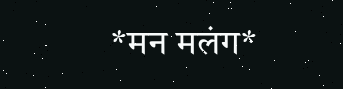*मन मलंग*